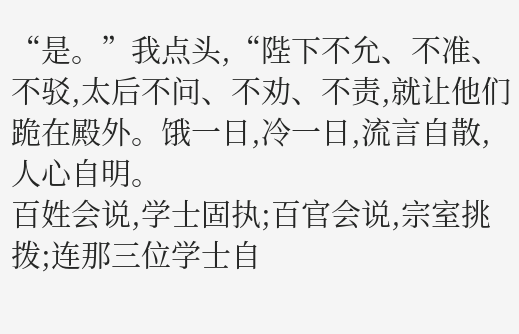“是。”我点头,“陛下不允、不准、不驳,太后不问、不劝、不责,就让他们跪在殿外。饿一日,冷一日,流言自散,人心自明。
百姓会说,学士固执;百官会说,宗室挑拨;连那三位学士自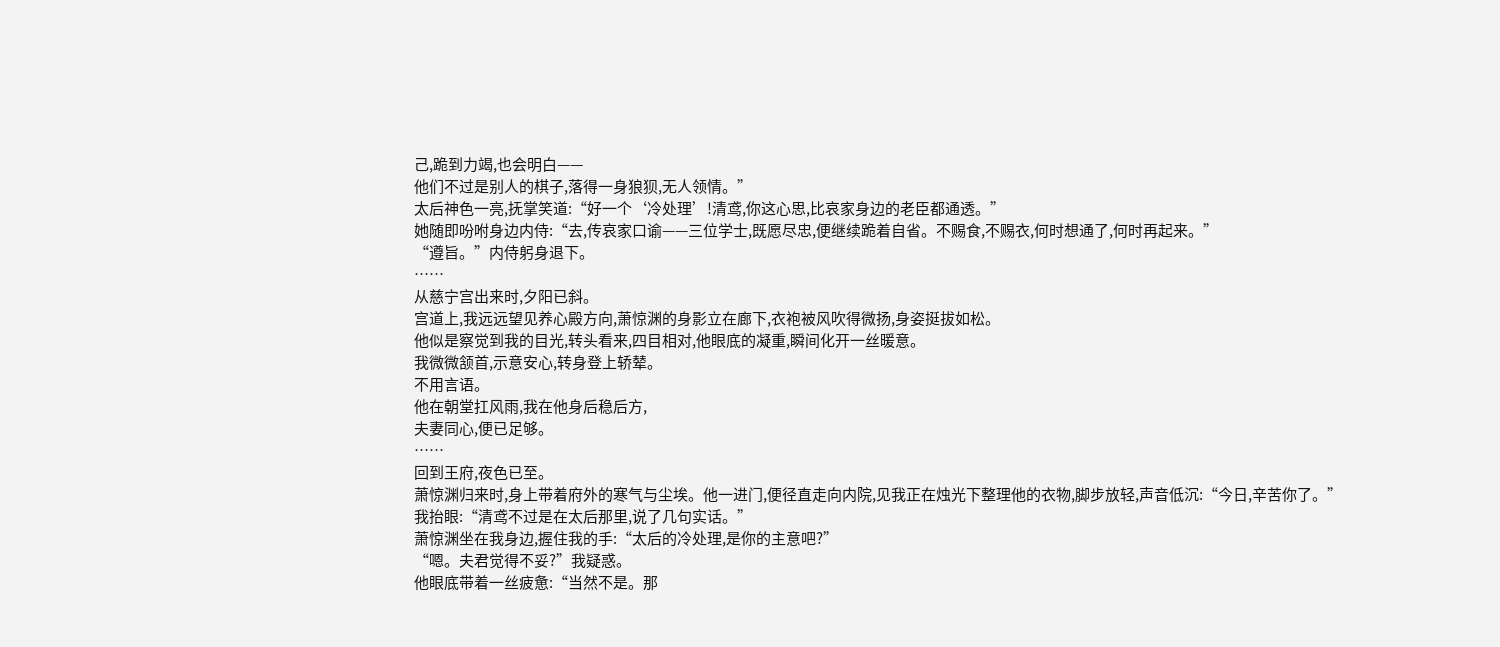己,跪到力竭,也会明白——
他们不过是别人的棋子,落得一身狼狈,无人领情。”
太后神色一亮,抚掌笑道:“好一个‘冷处理’!清鸢,你这心思,比哀家身边的老臣都通透。”
她随即吩咐身边内侍:“去,传哀家口谕——三位学士,既愿尽忠,便继续跪着自省。不赐食,不赐衣,何时想通了,何时再起来。”
“遵旨。”内侍躬身退下。
……
从慈宁宫出来时,夕阳已斜。
宫道上,我远远望见养心殿方向,萧惊渊的身影立在廊下,衣袍被风吹得微扬,身姿挺拔如松。
他似是察觉到我的目光,转头看来,四目相对,他眼底的凝重,瞬间化开一丝暖意。
我微微颔首,示意安心,转身登上轿辇。
不用言语。
他在朝堂扛风雨,我在他身后稳后方,
夫妻同心,便已足够。
……
回到王府,夜色已至。
萧惊渊归来时,身上带着府外的寒气与尘埃。他一进门,便径直走向内院,见我正在烛光下整理他的衣物,脚步放轻,声音低沉:“今日,辛苦你了。”
我抬眼:“清鸢不过是在太后那里,说了几句实话。”
萧惊渊坐在我身边,握住我的手:“太后的冷处理,是你的主意吧?”
“嗯。夫君觉得不妥?”我疑惑。
他眼底带着一丝疲惫:“当然不是。那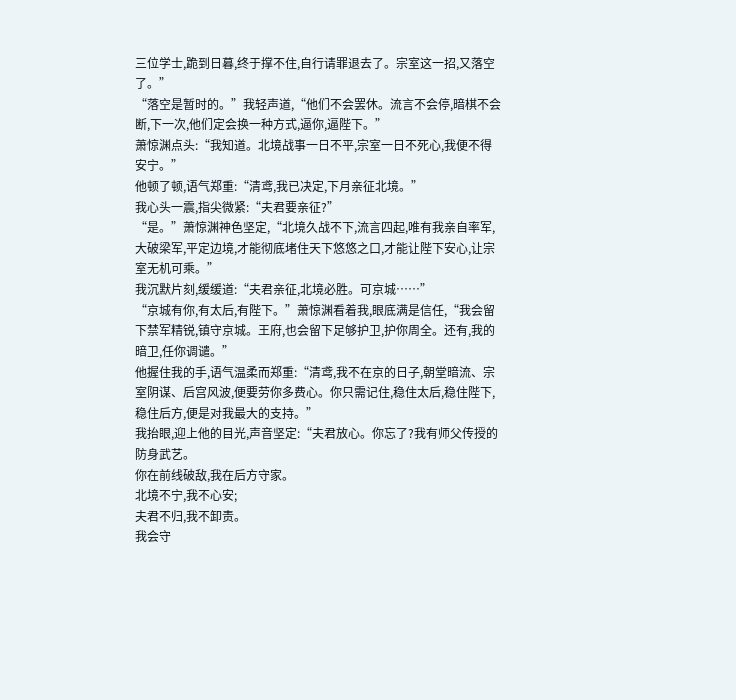三位学士,跪到日暮,终于撑不住,自行请罪退去了。宗室这一招,又落空了。”
“落空是暂时的。”我轻声道,“他们不会罢休。流言不会停,暗棋不会断,下一次,他们定会换一种方式,逼你,逼陛下。”
萧惊渊点头:“我知道。北境战事一日不平,宗室一日不死心,我便不得安宁。”
他顿了顿,语气郑重:“清鸢,我已决定,下月亲征北境。”
我心头一震,指尖微紧:“夫君要亲征?”
“是。”萧惊渊神色坚定,“北境久战不下,流言四起,唯有我亲自率军,大破梁军,平定边境,才能彻底堵住天下悠悠之口,才能让陛下安心,让宗室无机可乘。”
我沉默片刻,缓缓道:“夫君亲征,北境必胜。可京城……”
“京城有你,有太后,有陛下。”萧惊渊看着我,眼底满是信任,“我会留下禁军精锐,镇守京城。王府,也会留下足够护卫,护你周全。还有,我的暗卫,任你调谴。”
他握住我的手,语气温柔而郑重:“清鸢,我不在京的日子,朝堂暗流、宗室阴谋、后宫风波,便要劳你多费心。你只需记住,稳住太后,稳住陛下,稳住后方,便是对我最大的支持。”
我抬眼,迎上他的目光,声音坚定:“夫君放心。你忘了?我有师父传授的防身武艺。
你在前线破敌,我在后方守家。
北境不宁,我不心安;
夫君不归,我不卸责。
我会守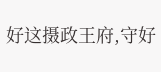好这摄政王府,守好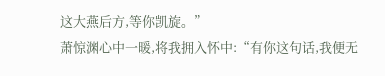这大燕后方,等你凯旋。”
萧惊渊心中一暖,将我拥入怀中:“有你这句话,我便无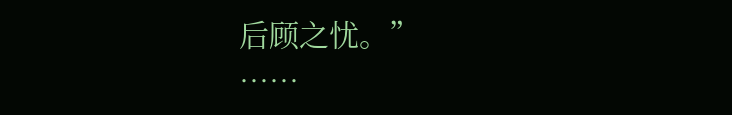后顾之忧。”
……